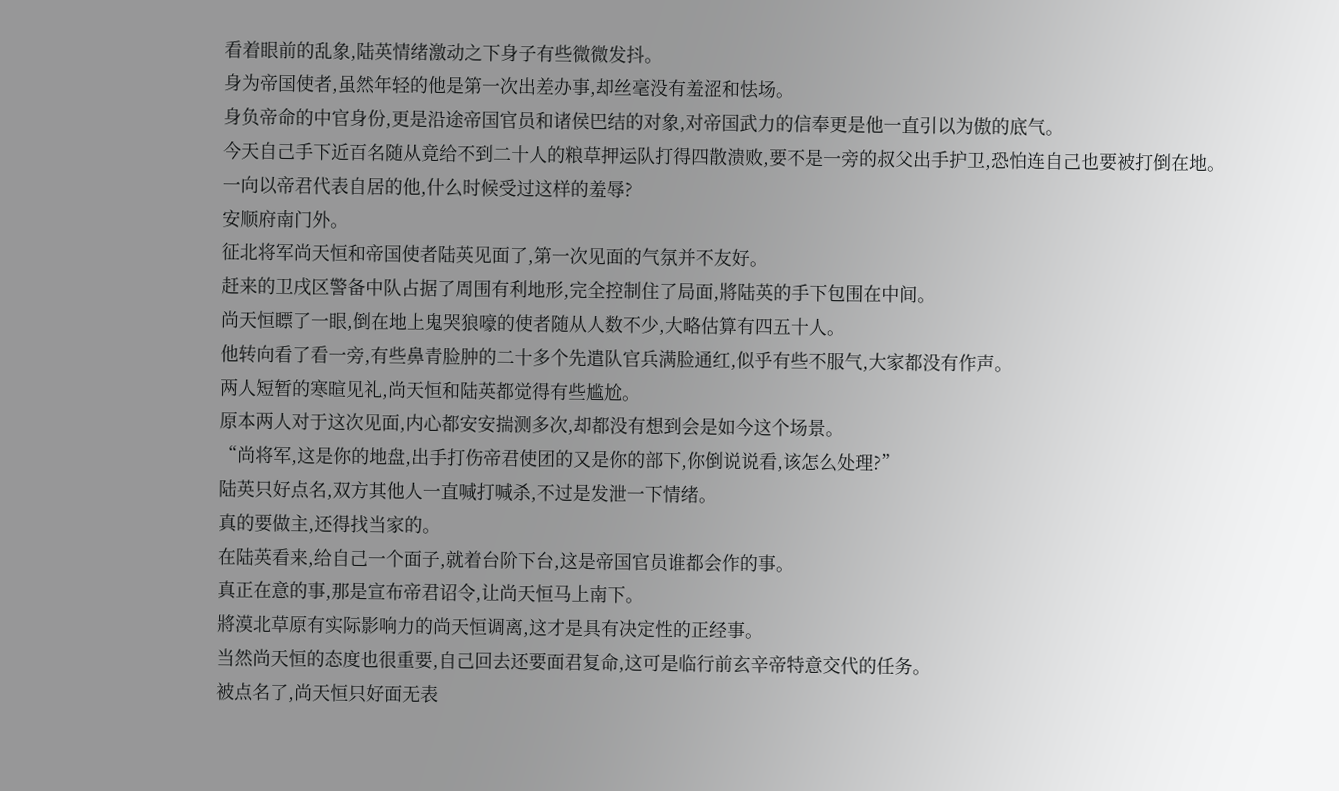看着眼前的乱象,陆英情绪激动之下身子有些微微发抖。
身为帝国使者,虽然年轻的他是第一次出差办事,却丝毫没有羞涩和怯场。
身负帝命的中官身份,更是沿途帝国官员和诸侯巴结的对象,对帝国武力的信奉更是他一直引以为傲的底气。
今天自己手下近百名随从竟给不到二十人的粮草押运队打得四散溃败,要不是一旁的叔父出手护卫,恐怕连自己也要被打倒在地。
一向以帝君代表自居的他,什么时候受过这样的羞辱?
安顺府南门外。
征北将军尚天恒和帝国使者陆英见面了,第一次见面的气氛并不友好。
赶来的卫戌区警备中队占据了周围有利地形,完全控制住了局面,將陆英的手下包围在中间。
尚天恒瞟了一眼,倒在地上鬼哭狼嚎的使者随从人数不少,大略估算有四五十人。
他转向看了看一旁,有些鼻青脸肿的二十多个先遣队官兵满脸通红,似乎有些不服气,大家都没有作声。
两人短暂的寒暄见礼,尚天恒和陆英都觉得有些尴尬。
原本两人对于这次见面,内心都安安揣测多次,却都没有想到会是如今这个场景。
“尚将军,这是你的地盘,出手打伤帝君使团的又是你的部下,你倒说说看,该怎么处理?”
陆英只好点名,双方其他人一直喊打喊杀,不过是发泄一下情绪。
真的要做主,还得找当家的。
在陆英看来,给自己一个面子,就着台阶下台,这是帝国官员谁都会作的事。
真正在意的事,那是宣布帝君诏令,让尚天恒马上南下。
將漠北草原有实际影响力的尚天恒调离,这才是具有决定性的正经事。
当然尚天恒的态度也很重要,自己回去还要面君复命,这可是临行前玄辛帝特意交代的任务。
被点名了,尚天恒只好面无表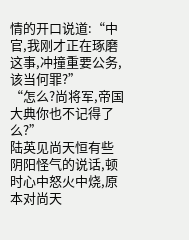情的开口说道:“中官,我刚才正在琢磨这事,冲撞重要公务,该当何罪?”
“怎么?尚将军,帝国大典你也不记得了么?”
陆英见尚天恒有些阴阳怪气的说话,顿时心中怒火中烧,原本对尚天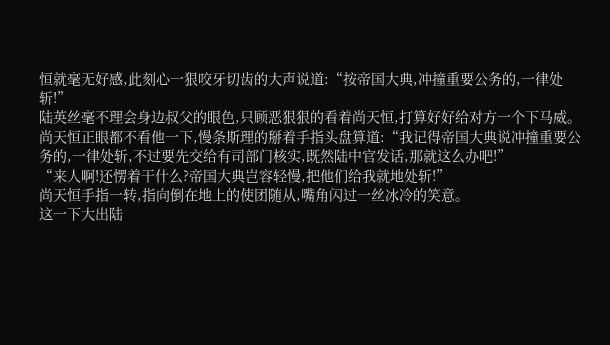恒就毫无好感,此刻心一狠咬牙切齿的大声说道:“按帝国大典,冲撞重要公务的,一律处斩!”
陆英丝毫不理会身边叔父的眼色,只顾恶狠狠的看着尚天恒,打算好好给对方一个下马威。
尚天恒正眼都不看他一下,慢条斯理的掰着手指头盘算道:“我记得帝国大典说冲撞重要公务的,一律处斩,不过要先交给有司部门核实,既然陆中官发话,那就这么办吧!”
“来人啊!还愣着干什么?帝国大典岂容轻慢,把他们给我就地处斩!”
尚天恒手指一转,指向倒在地上的使团随从,嘴角闪过一丝冰冷的笑意。
这一下大出陆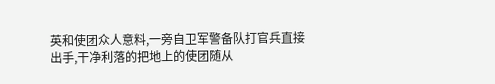英和使团众人意料,一旁自卫军警备队打官兵直接出手,干净利落的把地上的使团随从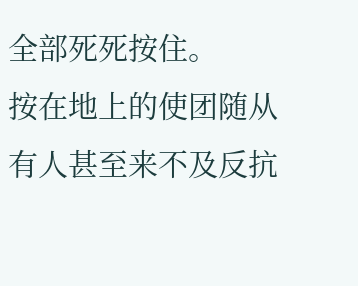全部死死按住。
按在地上的使团随从有人甚至来不及反抗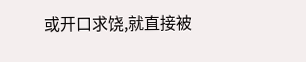或开口求饶,就直接被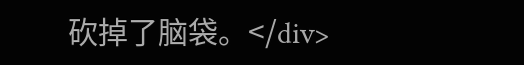砍掉了脑袋。</div>